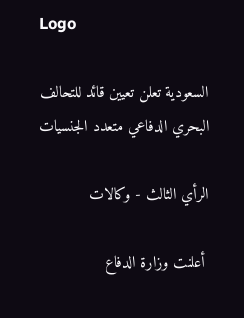Logo

السعودية تعلن تعيين قائد للتحالف البحري الدفاعي متعدد الجنسيات

الرأي الثالث - وكالات

 أعلنت وزارة الدفاع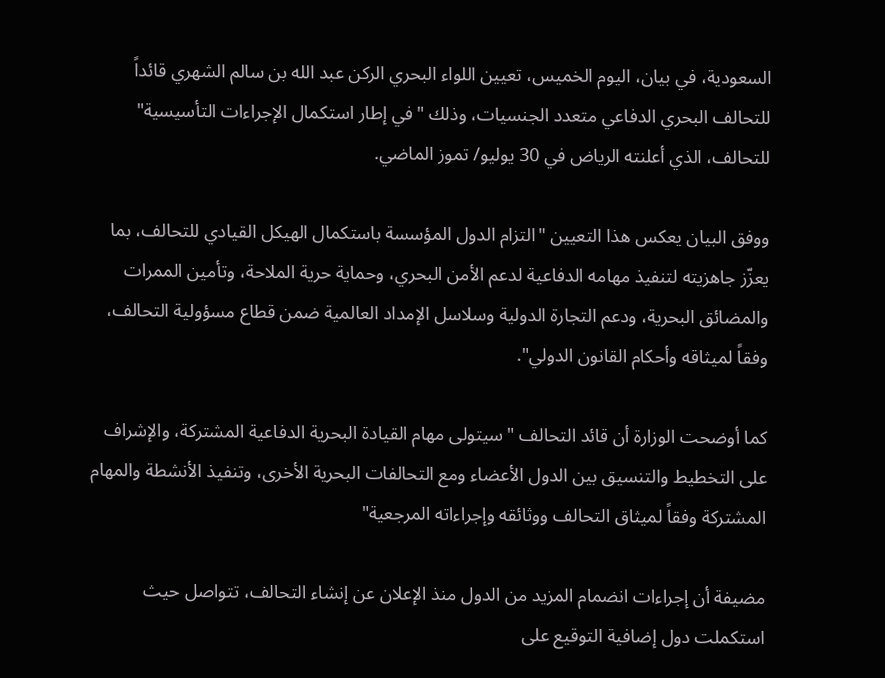السعودية، في بيان، اليوم الخميس، تعيين اللواء البحري الركن عبد الله بن سالم الشهري قائداً للتحالف البحري الدفاعي متعدد الجنسيات، وذلك "في إطار استكمال الإجراءات التأسيسية" للتحالف، الذي أعلنته الرياض في 30 يوليو/ تموز الماضي.

ووفق البيان يعكس هذا التعيين "التزام الدول المؤسسة باستكمال الهيكل القيادي للتحالف، بما يعزّز جاهزيته لتنفيذ مهامه الدفاعية لدعم الأمن البحري، وحماية حرية الملاحة، وتأمين الممرات والمضائق البحرية، ودعم التجارة الدولية وسلاسل الإمداد العالمية ضمن قطاع مسؤولية التحالف، وفقاً لميثاقه وأحكام القانون الدولي".

كما أوضحت الوزارة أن قائد التحالف "سيتولى مهام القيادة البحرية الدفاعية المشتركة، والإشراف على التخطيط والتنسيق بين الدول الأعضاء ومع التحالفات البحرية الأخرى، وتنفيذ الأنشطة والمهام المشتركة وفقاً لميثاق التحالف ووثائقه وإجراءاته المرجعية"

مضيفة أن إجراءات انضمام المزيد من الدول منذ الإعلان عن إنشاء التحالف، تتواصل حيث استكملت دول إضافية التوقيع على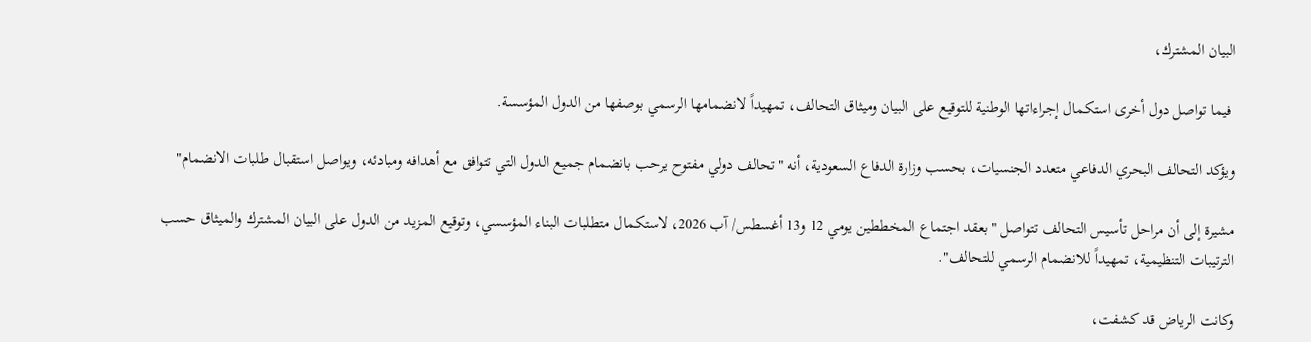البيان المشترك،

 فيما تواصل دول أخرى استكمال إجراءاتها الوطنية للتوقيع على البيان وميثاق التحالف، تمهيداً لانضمامها الرسمي بوصفها من الدول المؤسسة.

ويؤكد التحالف البحري الدفاعي متعدد الجنسيات، بحسب وزارة الدفاع السعودية، أنه "تحالف دولي مفتوح يرحب بانضمام جميع الدول التي تتوافق مع أهدافه ومبادئه، ويواصل استقبال طلبات الانضمام"

مشيرة إلى أن مراحل تأسيس التحالف تتواصل "بعقد اجتماع المخططين يومي 12 و13 أغسطس/ آب 2026، لاستكمال متطلبات البناء المؤسسي، وتوقيع المزيد من الدول على البيان المشترك والميثاق حسب الترتيبات التنظيمية، تمهيداً للانضمام الرسمي للتحالف".

وكانت الرياض قد كشفت،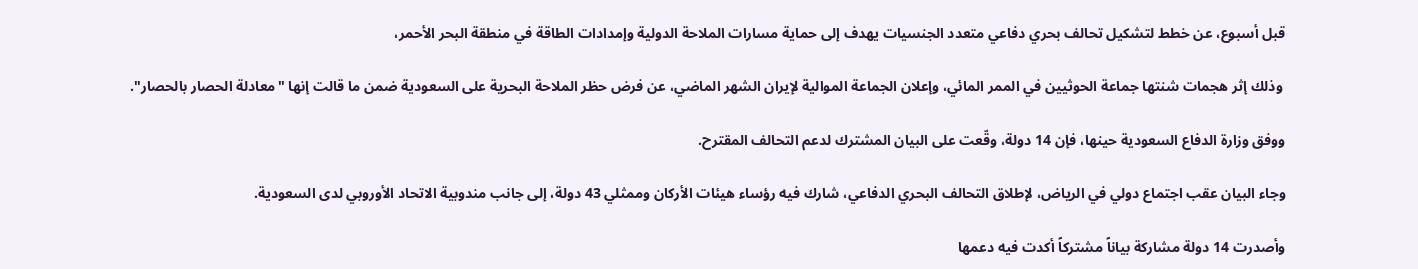قبل أسبوع، عن خطط لتشكيل تحالف بحري دفاعي متعدد الجنسيات يهدف إلى حماية مسارات الملاحة الدولية وإمدادات الطاقة في منطقة البحر الأحمر،

 وذلك إثر هجمات شنتها جماعة الحوثيين في الممر المائي، وإعلان الجماعة الموالية لإيران الشهر الماضي، عن فرض حظر الملاحة البحرية على السعودية ضمن ما قالت إنها "معادلة الحصار بالحصار".

ووفق وزارة الدفاع السعودية حينها، فإن 14 دولة، وقّعت على البيان المشترك لدعم التحالف المقترح.

وجاء البيان عقب اجتماع دولي في الرياض، لإطلاق التحالف البحري الدفاعي، شارك فيه رؤساء هيئات الأركان وممثلي 43 دولة، إلى جانب مندوبية الاتحاد الأوروبي لدى السعودية.

وأصدرت 14 دولة مشاركة بياناً مشتركاً أكدت فيه دعمها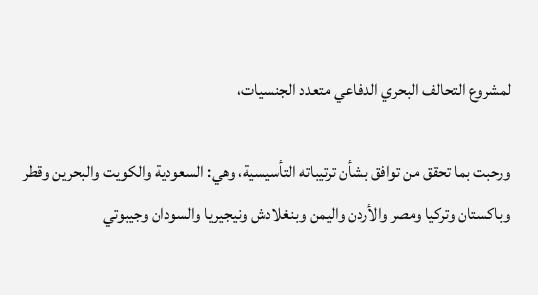لمشروع التحالف البحري الدفاعي متعدد الجنسيات،

ورحبت بما تحقق من توافق بشأن ترتيباته التأسيسية، وهي: السعودية والكويت والبحرين وقطر وباكستان وتركيا ومصر والأردن واليمن وبنغلادش ونيجيريا والسودان وجيبوتي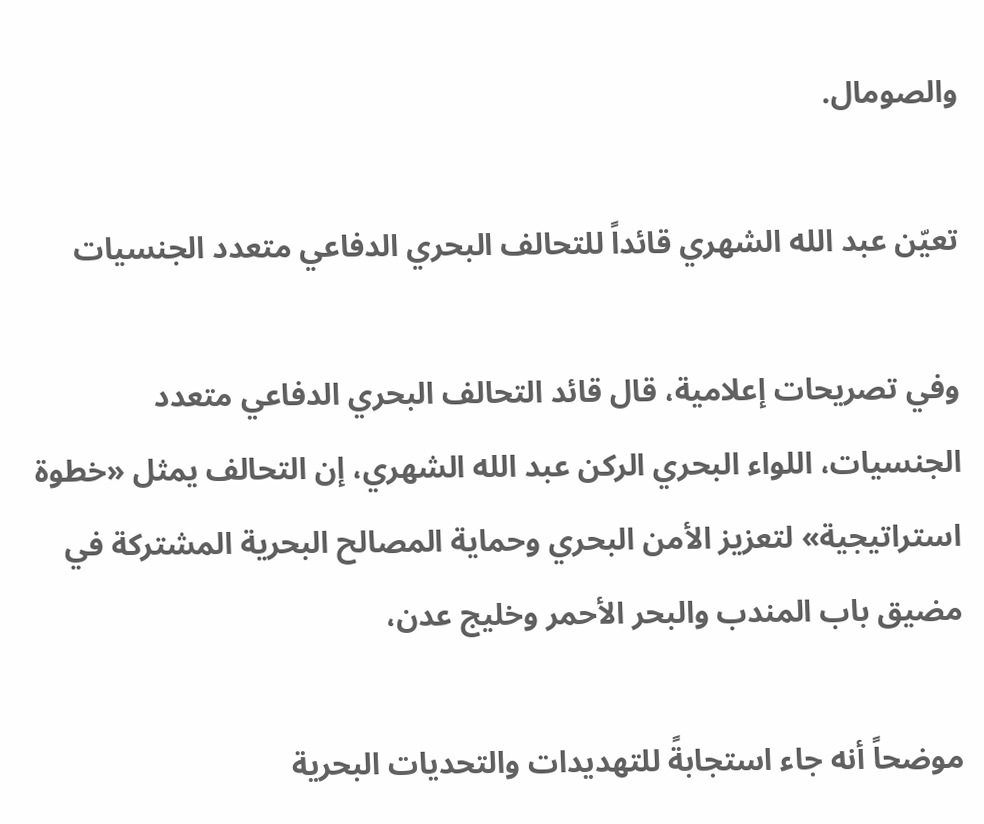والصومال.

تعيّن عبد الله الشهري قائداً للتحالف البحري الدفاعي متعدد الجنسيات

وفي تصريحات إعلامية، قال قائد التحالف البحري الدفاعي متعدد الجنسيات، اللواء البحري الركن عبد الله الشهري، إن التحالف يمثل «خطوة استراتيجية» لتعزيز الأمن البحري وحماية المصالح البحرية المشتركة في مضيق باب المندب والبحر الأحمر وخليج عدن،

موضحاً أنه جاء استجابةً للتهديدات والتحديات البحرية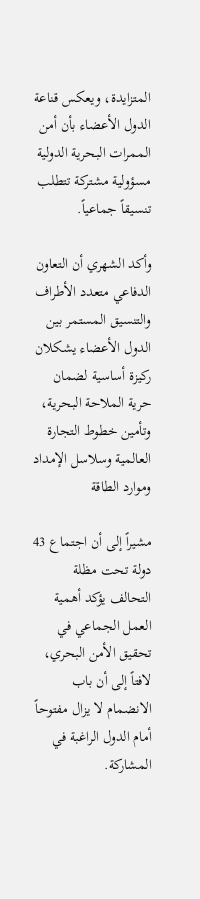المتزايدة، ويعكس قناعة الدول الأعضاء بأن أمن الممرات البحرية الدولية مسؤولية مشتركة تتطلب تنسيقاً جماعياً.

وأكد الشهري أن التعاون الدفاعي متعدد الأطراف والتنسيق المستمر بين الدول الأعضاء يشكلان ركيزة أساسية لضمان حرية الملاحة البحرية، وتأمين خطوط التجارة العالمية وسلاسل الإمداد وموارد الطاقة

مشيراً إلى أن اجتماع 43 دولة تحت مظلة التحالف يؤكد أهمية العمل الجماعي في تحقيق الأمن البحري، لافتاً إلى أن باب الانضمام لا يزال مفتوحاً أمام الدول الراغبة في المشاركة.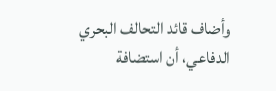وأضاف قائد التحالف البحري الدفاعي، أن استضافة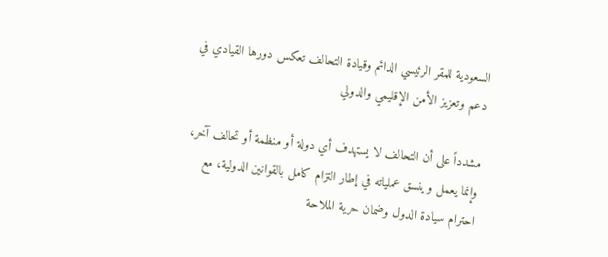السعودية للمقر الرئيسي الدائم وقيادة التحالف تعكس دورها القيادي في دعم وتعزيز الأمن الإقليمي والدولي

مشدداً على أن التحالف لا يستهدف أي دولة أو منظمة أو تحالف آخر، وإنما يعمل وينسق عملياته في إطار التزام كامل بالقوانين الدولية، مع احترام سيادة الدول وضمان حرية الملاحة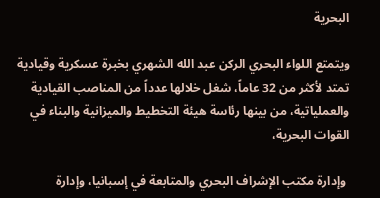البحرية

ويتمتع اللواء البحري الركن عبد الله الشهري بخبرة عسكرية وقيادية تمتد لأكثر من 32 عاماً، شغل خلالها عدداً من المناصب القيادية والعملياتية، من بينها رئاسة هيئة التخطيط والميزانية والبناء في القوات البحرية،

 وإدارة مكتب الإشراف البحري والمتابعة في إسبانيا، وإدارة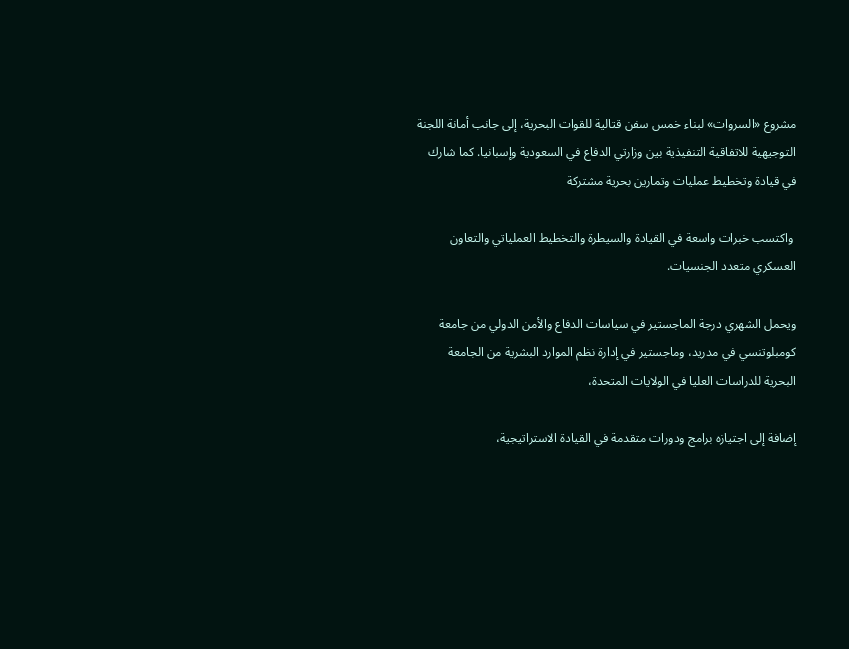مشروع «السروات» لبناء خمس سفن قتالية للقوات البحرية، إلى جانب أمانة اللجنة التوجيهية للاتفاقية التنفيذية بين وزارتي الدفاع في السعودية وإسبانيا. كما شارك في قيادة وتخطيط عمليات وتمارين بحرية مشتركة

 واكتسب خبرات واسعة في القيادة والسيطرة والتخطيط العملياتي والتعاون العسكري متعدد الجنسيات.

ويحمل الشهري درجة الماجستير في سياسات الدفاع والأمن الدولي من جامعة كومبلوتنسي في مدريد، وماجستير في إدارة نظم الموارد البشرية من الجامعة البحرية للدراسات العليا في الولايات المتحدة،

إضافة إلى اجتيازه برامج ودورات متقدمة في القيادة الاستراتيجية،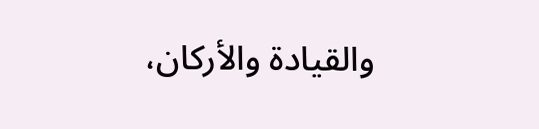والقيادة والأركان،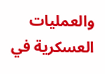والعمليات العسكرية في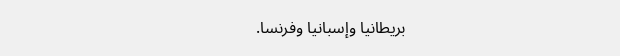بريطانيا وإسبانيا وفرنسا.